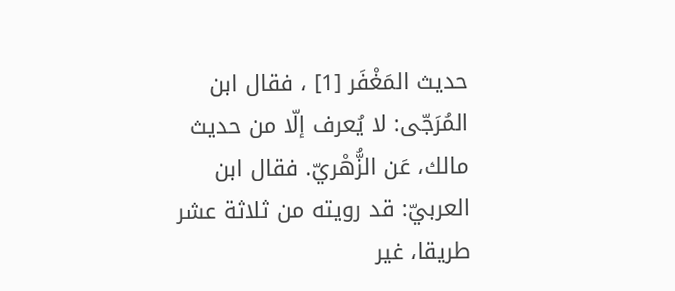حديث المَغْفَر [1] ، فقال ابن المُرَجّى: لا يُعرف إلّا من حديث مالك، عَن الزُّهْريّ. فقال ابن العربيّ: قد رويته من ثلاثة عشر طريقا، غير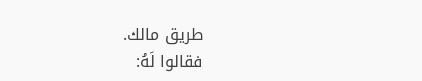طريق مالك.
فقالوا لَهُ: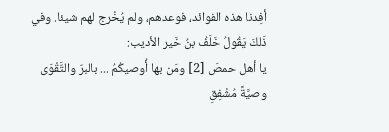أفِدنا هذه الفوائد، فوعدهم، ولم يُخْرج لهم شيئا. وفي ذَلكَ يَقُولُ خَلَفُ بنُ خَير الأديب:
يا أهل حمصَ [2] ومَن بها أُوصيكُمُ ... بالبرّ والتَّقْوَى وصيَّةً مُشْفِقِ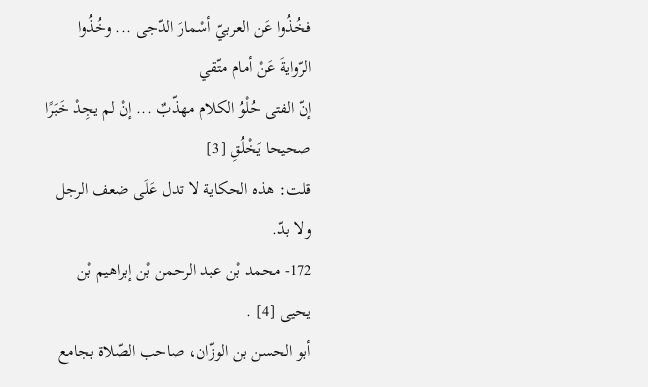فخُذُوا عَن العربيّ أسْمارَ الدّجى ... وخُذُوا الرّوايةَ عَنْ أمام متّقي
إنّ الفتى حُلْوُ الكلام مهذّبٌ ... إنْ لم يجِدْ خَبَرًا صحيحا يَخْلُقِ [3]
قلت: هذه الحكاية لا تدل عَلَى ضعف الرجل ولا بدّ.
172- محمد بْن عبد الرحمن بْن إبراهيم بْن يحيى [4] .
أبو الحسن بن الوزّان، صاحب الصّلاة بجامع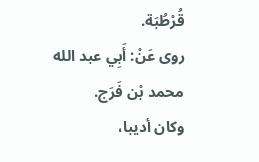قُرْطُبَة.
روى عَنْ: أَبِي عبد الله محمد بْن فَرَج.
وكان أديبا،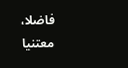فاضلا، معتنيا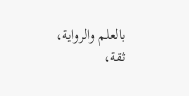بالعلم والرواية، ثقة،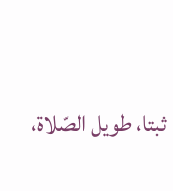ثبتا، طويل الصّلاة،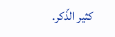كثير الذّكر.